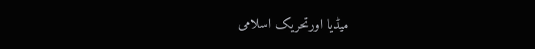میڈیا اورتحریک اسلامی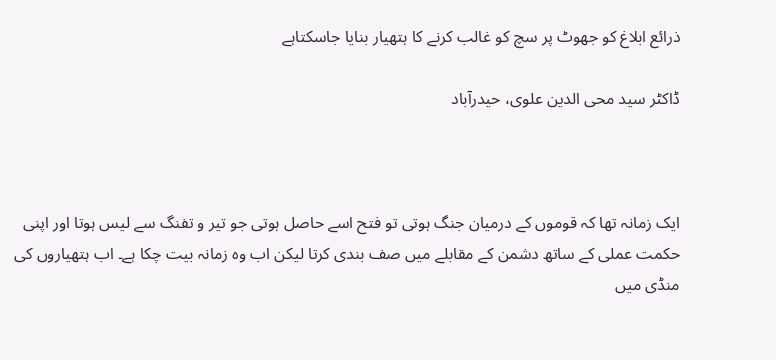ذرائع ابلاغ کو جھوٹ پر سچ کو غالب کرنے کا ہتھیار بنایا جاسکتاہے

ڈاکٹر سید محی الدین علوی، حیدرآباد



ایک زمانہ تھا کہ قوموں کے درمیان جنگ ہوتی تو فتح اسے حاصل ہوتی جو تیر و تفنگ سے لیس ہوتا اور اپنی حکمت عملی کے ساتھ دشمن کے مقابلے میں صف بندی کرتا لیکن اب وہ زمانہ بیت چکا ہے۔ اب ہتھیاروں کی منڈی میں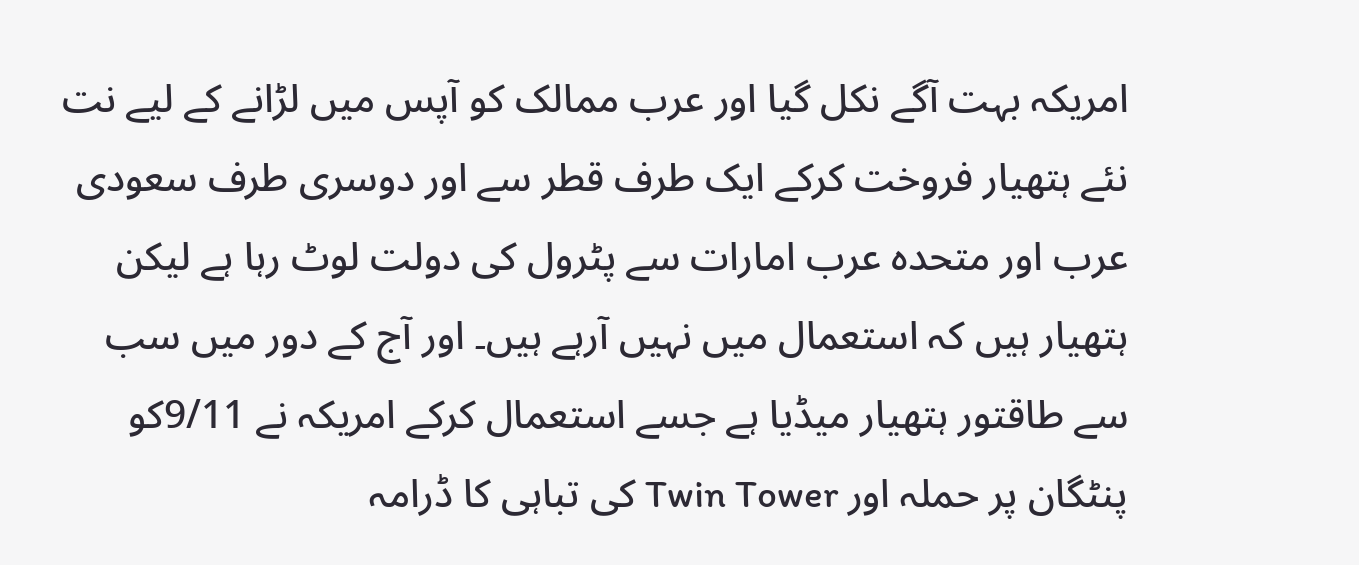امریکہ بہت آگے نکل گیا اور عرب ممالک کو آپس میں لڑانے کے لیے نت نئے ہتھیار فروخت کرکے ایک طرف قطر سے اور دوسری طرف سعودی عرب اور متحدہ عرب امارات سے پٹرول کی دولت لوٹ رہا ہے لیکن ہتھیار ہیں کہ استعمال میں نہیں آرہے ہیں۔ اور آج کے دور میں سب سے طاقتور ہتھیار میڈیا ہے جسے استعمال کرکے امریکہ نے 9/11کو پنٹگان پر حملہ اور Twin Tower کی تباہی کا ڈرامہ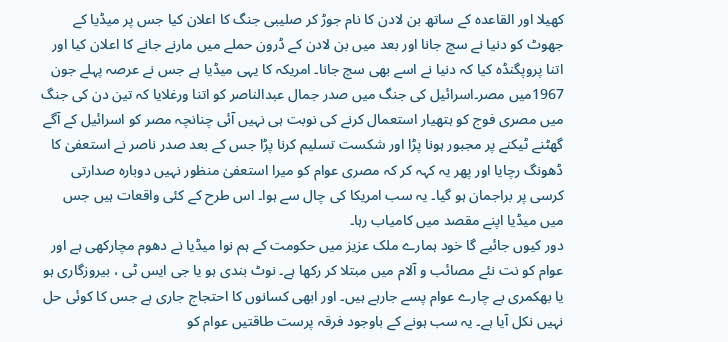کھیلا اور القاعدہ کے ساتھ بن لادن کا نام جوڑ کر صلیبی جنگ کا اعلان کیا جس پر میڈیا کے جھوٹ کو دنیا نے سچ جانا اور بعد میں بن لادن کے ڈرون حملے میں مارنے جانے کا اعلان کیا اور اتنا پروپگنڈہ کیا کہ دنیا نے اسے بھی سچ جانا۔ امریکہ کا یہی میڈیا ہے جس نے عرصہ پہلے جون 1967میں مصر۔اسرائیل کی جنگ میں صدر جمال عبدالناصر کو اتنا ورغلایا کہ تین دن کی جنگ میں مصری فوج کو ہتھیار استعمال کرنے کی نوبت ہی نہیں آئی چنانچہ مصر کو اسرائیل کے آگے گھٹنے ٹیکنے پر مجبور ہونا پڑا اور شکست تسلیم کرنا پڑا جس کے بعد صدر ناصر نے استعفیٰ کا ڈھونگ رچایا اور پھر یہ کہہ کر کہ مصری عوام کو میرا استعفیٰ منظور نہیں دوبارہ صدارتی کرسی پر براجمان ہو گیا۔ یہ سب امریکا کی چال سے ہوا۔ اس طرح کے کئی واقعات ہیں جس میں میڈیا اپنے مقصد میں کامیاب رہا۔
دور کیوں جائیے گا خود ہمارے ملک عزیز میں حکومت کے ہم نوا میڈیا نے دھوم مچارکھی ہے اور عوام کو نت نئے مصائب و آلام میں مبتلا کر رکھا ہے۔ نوٹ بندی ہو یا جی ایس ٹی ، بیروزگاری ہو یا بھکمری بے چارے عوام پسے جارہے ہیں۔ اور ابھی کسانوں کا احتجاج جاری ہے جس کا کوئی حل نہیں نکل آیا ہے۔ یہ سب ہونے کے باوجود فرقہ پرست طاقتیں عوام کو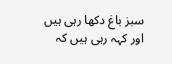سبز باغ دکھا رہی ہیں اور کہہ رہی ہیں کہ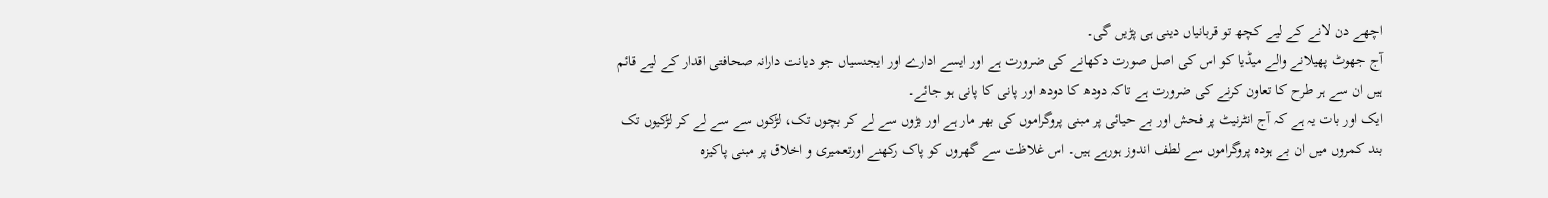اچھے دن لانے کے لیے کچھ تو قربانیاں دینی ہی پڑیں گی۔
آج جھوٹ پھیلانے والے میڈیا کو اس کی اصل صورت دکھانے کی ضرورت ہے اور ایسے ادارے اور ایجنسیاں جو دیانت دارانہ صحافتی اقدار کے لیے قائم ہیں ان سے ہر طرح کا تعاون کرنے کی ضرورت ہے تاکہ دودھ کا دودھ اور پانی کا پانی ہو جائے۔
ایک اور بات یہ ہے کہ آج انٹرنیٹ پر فحش اور بے حیائی پر مبنی پروگراموں کی بھر مار ہے اور بڑوں سے لے کر بچوں تک، لڑکوں سے سے لے کر لڑکیوں تک بند کمروں میں ان بے ہودہ پروگراموں سے لطف اندوز ہورہے ہیں۔ اس غلاظت سے گھروں کو پاک رکھنے اورتعمیری و اخلاق پر مبنی پاکیزہ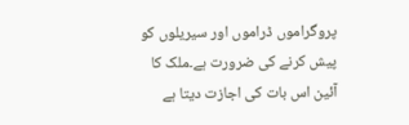پروگراموں ڈراموں اور سیریلوں کو پیش کرنے کی ضرورت ہے۔ملک کا آئین اس بات کی اجازت دیتا ہے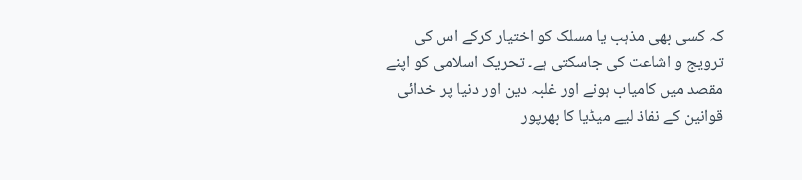کہ کسی بھی مذہب یا مسلک کو اختیار کرکے اس کی ترویج و اشاعت کی جاسکتی ہے۔ تحریک اسلامی کو اپنے مقصد میں کامیاب ہونے اور غلبہ دین اور دنیا پر خدائی قوانین کے نفاذ لیے میڈیا کا بھرپور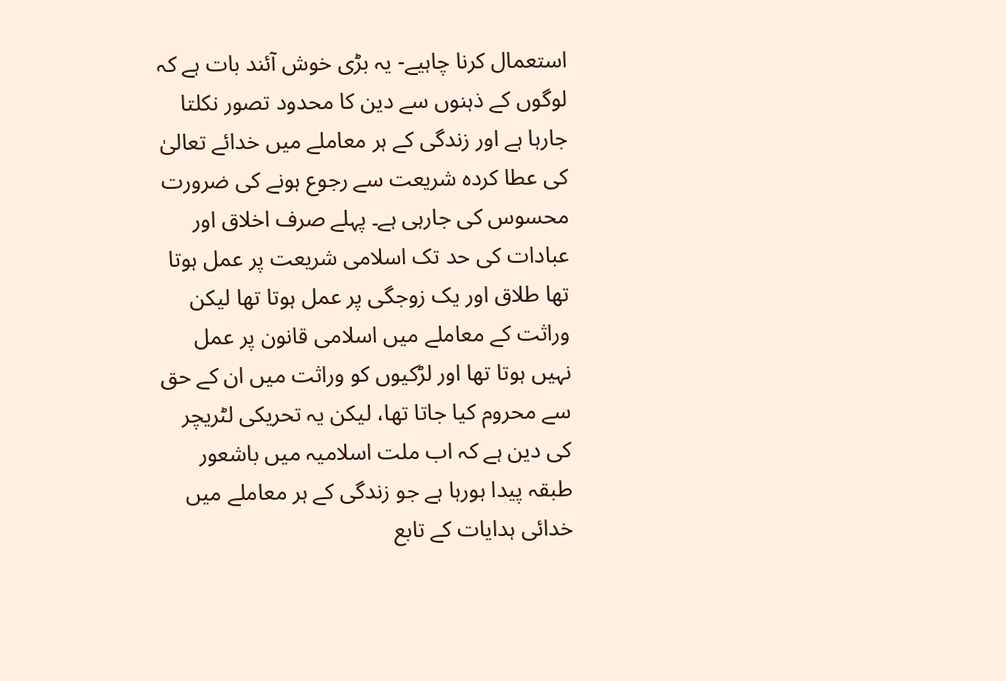استعمال کرنا چاہیے- یہ بڑی خوش آئند بات ہے کہ لوگوں کے ذہنوں سے دین کا محدود تصور نکلتا جارہا ہے اور زندگی کے ہر معاملے میں خدائے تعالیٰ کی عطا کردہ شریعت سے رجوع ہونے کی ضرورت محسوس کی جارہی ہے۔ پہلے صرف اخلاق اور عبادات کی حد تک اسلامی شریعت پر عمل ہوتا تھا طلاق اور یک زوجگی پر عمل ہوتا تھا لیکن وراثت کے معاملے میں اسلامی قانون پر عمل نہیں ہوتا تھا اور لڑکیوں کو وراثت میں ان کے حق سے محروم کیا جاتا تھا، لیکن یہ تحریکی لٹریچر کی دین ہے کہ اب ملت اسلامیہ میں باشعور طبقہ پیدا ہورہا ہے جو زندگی کے ہر معاملے میں خدائی ہدایات کے تابع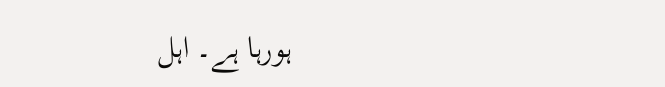ہورہا ہے۔ اہل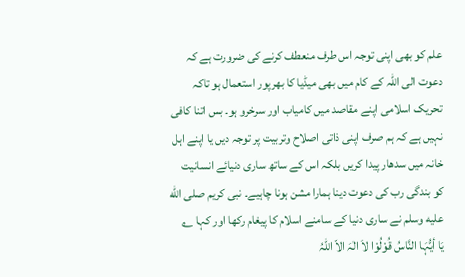علم کو بھی اپنی توجہ اس طرف منعطف کرنے کی ضرورت ہے کہ دعوت الی اللہ کے کام میں بھی میڈیا کا بھرپور استعمال ہو تاکہ تحریک اسلامی اپنے مقاصد میں کامیاب اور سرخرو ہو۔ بس اتنا کافی نہیں ہے کہ ہم صرف اپنی ذاتی اصلاح وتربیت پر توجہ دیں یا اپنے اہل خانہ میں سدھار پیدا کریں بلکہ اس کے ساتھ ساری دنیائے انسانیت کو بندگی رب کی دعوت دینا ہمارا مشن ہونا چاہیے۔ نبی کریم صلى الله عليه وسلم نے ساری دنیا کے سامنے اسلام کا پیغام رکھا اور کہا ؎
یَا أیُّہَا النَّاسُ قُوْلُوْا لاَ الٰہَ الاّ اللّٰہُ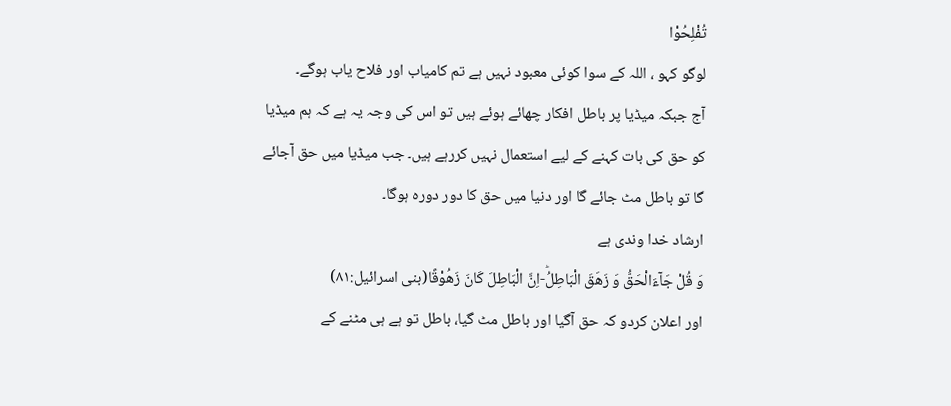تُفْلِحُوْا
لوگو کہو ، اللہ کے سوا کوئی معبود نہیں ہے تم کامیاب اور فلاح یاب ہوگے۔
آج جبکہ میڈیا پر باطل افکار چھائے ہوئے ہیں تو اس کی وجہ یہ ہے کہ ہم میڈیا کو حق کی بات کہنے کے لیے استعمال نہیں کررہے ہیں۔ جب میڈیا میں حق آجائے گا تو باطل مٹ جائے گا اور دنیا میں حق کا دور دورہ ہوگا۔
ارشاد خدا وندی ہے
وَ قُلْ جَآءَالْحَقُّ وَ زَهَقَ الْبَاطِلُؕ-اِنَّ الْبَاطِلَ كَانَ زَهُوْقًا(بنی اسرائیل:۸۱)
اور اعلان کردو کہ حق آگیا اور باطل مٹ گیا، باطل تو ہے ہی مٹنے کے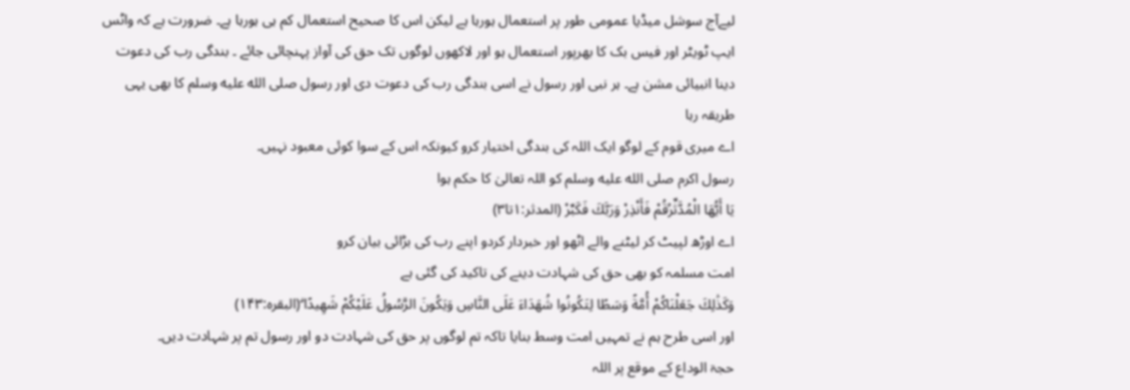لیےآج سوشل میڈیا عمومی طور پر استعمال ہورہا ہے لیکن اس کا صحیح استعمال کم ہی ہورہا ہے۔ ضرورت ہے کہ واٹس ایپ ٹویٹر اور فیس بک کا بھرپور استعمال ہو اور لاکھوں لوگوں تک حق کی آواز پہنچائی جائے ۔ بندگی رب کی دعوت دینا انبیائی مشن ہے۔ ہر نبی اور رسول نے اسی بندگی رب کی دعوت دی اور رسول صلى الله عليه وسلم کا بھی یہی طریقہ رہا
اے میری قوم کے لوگو ایک اللہ کی بندگی اختیار کرو کیونکہ اس کے سوا کوئی معبود نہیں۔
رسول اکرم صلى الله عليه وسلم کو اللہ تعالیٰ کا حکم ہوا
يَا أَيُّهَا الْمُدَّثِّرُقُمْ فَأَنْذِرْ وَرَبَّكَ فَكَبِّرْ (المدثر:۱تا۳)
اے اوڑھ لپیٹ کر لیٹنے والے اٹھو اور خبردار کردو اپنے رب کی بڑائی بیان کرو
امت مسلمہ کو بھی حق کی شہادت دینے کی تاکید کی گئی ہے
وَكَذَٰلِكَ جَعَلْنَاكُمْ أُمَّةً وَسَطًا لِتَكُونُوا شُهَدَاءَ عَلَى النَّاسِ وَيَكُونَ الرَّسُولُ عَلَيْكُمْ شَهِيدًا ۗ(البقرہ:۱۴۳)
اور اسی طرح ہم نے تمہیں امت وسط بنایا تاکہ تم لوگوں پر حق کی شہادت دو اور رسول تم پر شہادت دیں۔
حجۃ الوداع کے موقع پر اللہ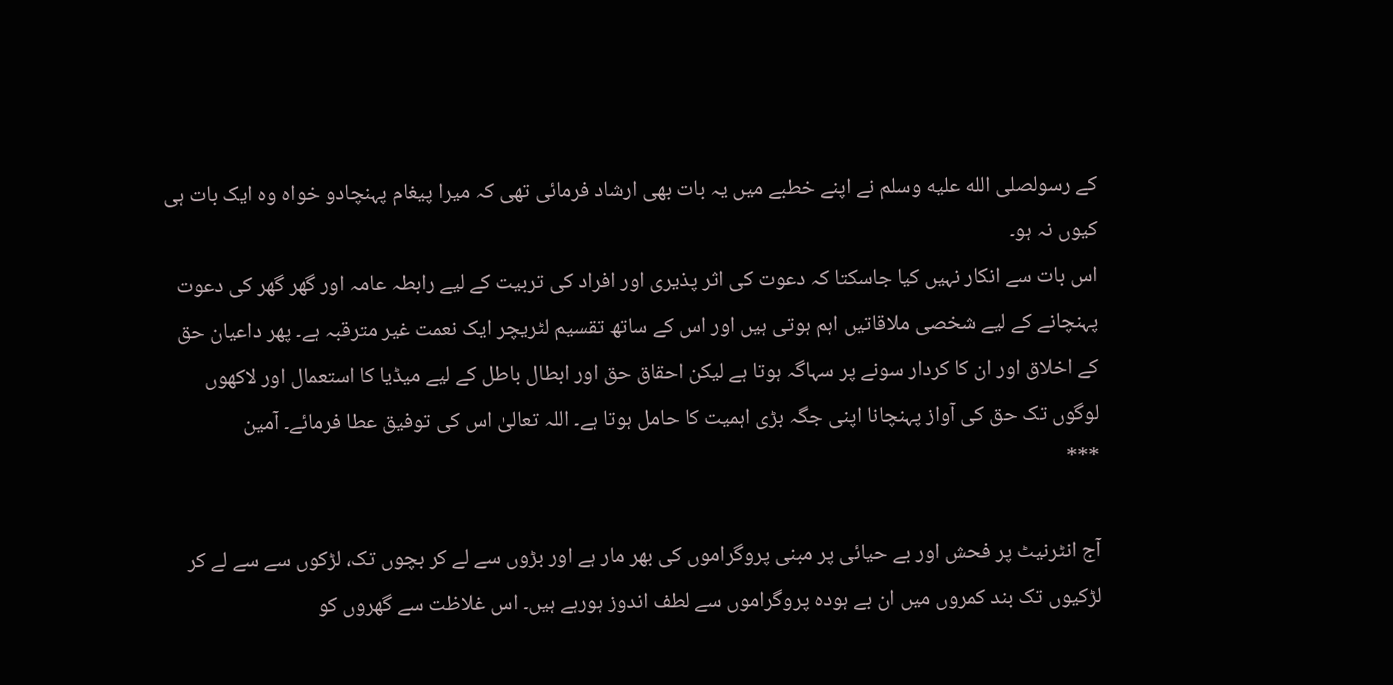کے رسولصلى الله عليه وسلم نے اپنے خطبے میں یہ بات بھی ارشاد فرمائی تھی کہ میرا پیغام پہنچادو خواہ وہ ایک بات ہی کیوں نہ ہو۔
اس بات سے انکار نہیں کیا جاسکتا کہ دعوت کی اثر پذیری اور افراد کی تربیت کے لیے رابطہ عامہ اور گھر گھر کی دعوت پہنچانے کے لیے شخصی ملاقاتیں اہم ہوتی ہیں اور اس کے ساتھ تقسیم لٹریچر ایک نعمت غیر مترقبہ ہے۔ پھر داعیان حق کے اخلاق اور ان کا کردار سونے پر سہاگہ ہوتا ہے لیکن احقاق حق اور ابطال باطل کے لیے میڈیا کا استعمال اور لاکھوں لوگوں تک حق کی آواز پہنچانا اپنی جگہ بڑی اہمیت کا حامل ہوتا ہے۔ اللہ تعالیٰ اس کی توفیق عطا فرمائے۔ آمین
***

آج انٹرنیٹ پر فحش اور بے حیائی پر مبنی پروگراموں کی بھر مار ہے اور بڑوں سے لے کر بچوں تک، لڑکوں سے سے لے کر لڑکیوں تک بند کمروں میں ان بے ہودہ پروگراموں سے لطف اندوز ہورہے ہیں۔ اس غلاظت سے گھروں کو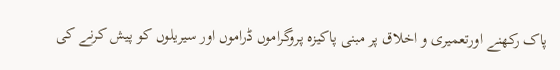پاک رکھنے اورتعمیری و اخلاق پر مبنی پاکیزہ پروگراموں ڈراموں اور سیریلوں کو پیش کرنے کی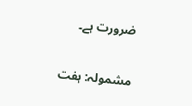ضرورت ہے۔

مشمولہ: ہفت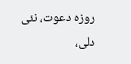روزہ دعوت، نئی دلی،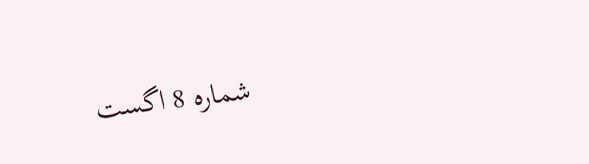شمارہ 8 اگست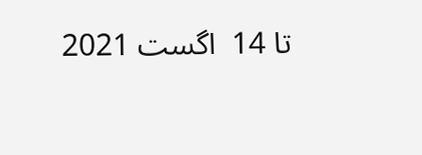تا 14  اگست 2021